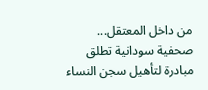من داخل المعتقل... صحفية سودانية تطلق مبادرة لتأهيل سجن النساء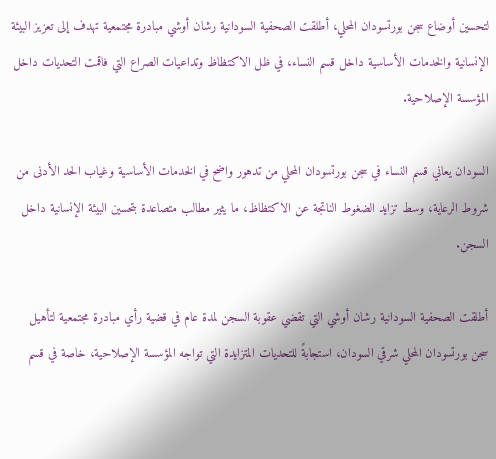لتحسين أوضاع سجن بورتسودان المحلي، أطلقت الصحفية السودانية رشان أوشي مبادرة مجتمعية تهدف إلى تعزيز البيئة الإنسانية والخدمات الأساسية داخل قسم النساء، في ظل الاكتظاظ وتداعيات الصراع التي فاقمت التحديات داخل المؤسسة الإصلاحية.

السودان يعاني قسم النساء في سجن بورتسودان المحلي من تدهور واضح في الخدمات الأساسية وغياب الحد الأدنى من شروط الرعاية، وسط تزايد الضغوط الناتجة عن الاكتظاظ، ما يثير مطالب متصاعدة بتحسين البيئة الإنسانية داخل السجن.

أطلقت الصحفية السودانية رشان أوشي التي تقضي عقوبة السجن لمدة عام في قضية رأي مبادرة مجتمعية لتأهيل سجن بورتسودان المحلي شرقي السودان، استجابةً للتحديات المتزايدة التي تواجه المؤسسة الإصلاحية، خاصة في قسم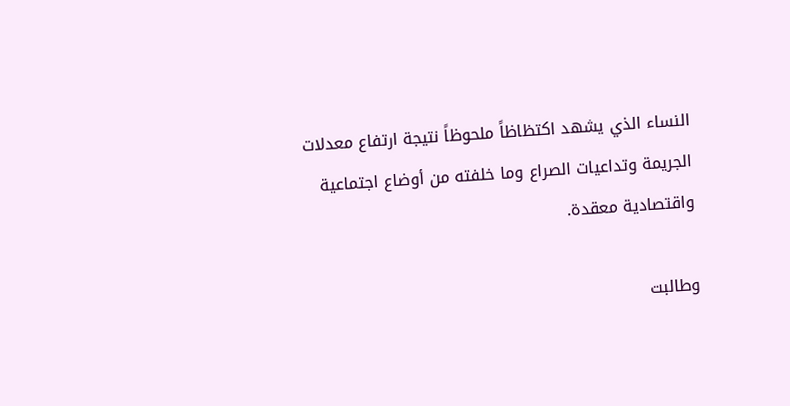النساء الذي يشهد اكتظاظاً ملحوظاً نتيجة ارتفاع معدلات الجريمة وتداعيات الصراع وما خلفته من أوضاع اجتماعية واقتصادية معقدة.

وطالبت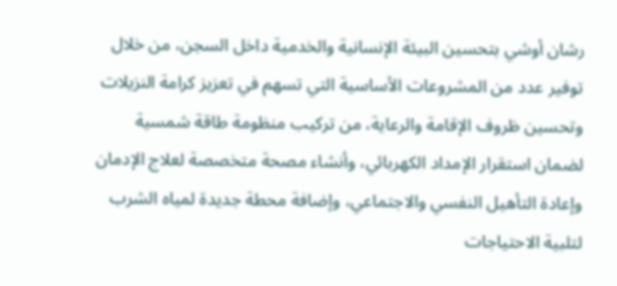رشان أوشي بتحسين البيئة الإنسانية والخدمية داخل السجن، من خلال توفير عدد من المشروعات الأساسية التي تسهم في تعزيز كرامة النزيلات وتحسين ظروف الإقامة والرعاية، من تركيب منظومة طاقة شمسية لضمان استقرار الإمداد الكهربائي، وأنشاء مصحة متخصصة لعلاج الإدمان وإعادة التأهيل النفسي والاجتماعي، وإضافة محطة جديدة لمياه الشرب لتلبية الاحتياجات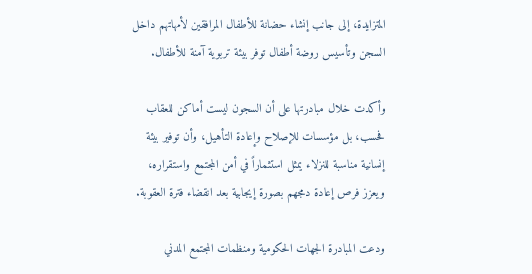المتزايدة، إلى جانب إنشاء حضانة للأطفال المرافقين لأمهاتهم داخل السجن وتأسيس روضة أطفال توفر بيئة تربوية آمنة للأطفال.

وأكدت خلال مبادرتها على أن السجون ليست أماكن للعقاب فحسب، بل مؤسسات للإصلاح وإعادة التأهيل، وأن توفير بيئة إنسانية مناسبة للنزلاء يمثل استثماراً في أمن المجتمع واستقراره، ويعزز فرص إعادة دمجهم بصورة إيجابية بعد انقضاء فترة العقوبة.

ودعت المبادرة الجهات الحكومية ومنظمات المجتمع المدني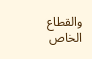والقطاع الخاص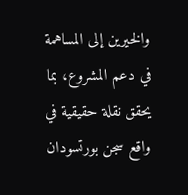والخيرين إلى المساهمة في دعم المشروع، بما يحقق نقلة حقيقية في واقع سجن بورتسودان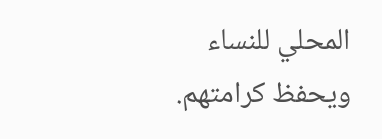المحلي للنساء ويحفظ كرامتهم.